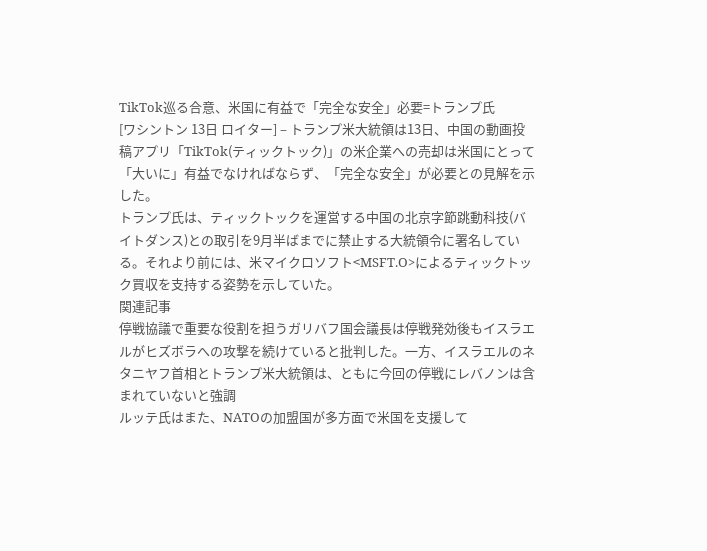TikTok巡る合意、米国に有益で「完全な安全」必要=トランプ氏
[ワシントン 13日 ロイター] – トランプ米大統領は13日、中国の動画投稿アプリ「TikTok(ティックトック)」の米企業への売却は米国にとって「大いに」有益でなければならず、「完全な安全」が必要との見解を示した。
トランプ氏は、ティックトックを運営する中国の北京字節跳動科技(バイトダンス)との取引を9月半ばまでに禁止する大統領令に署名している。それより前には、米マイクロソフト<MSFT.O>によるティックトック買収を支持する姿勢を示していた。
関連記事
停戦協議で重要な役割を担うガリバフ国会議長は停戦発効後もイスラエルがヒズボラへの攻撃を続けていると批判した。一方、イスラエルのネタニヤフ首相とトランプ米大統領は、ともに今回の停戦にレバノンは含まれていないと強調
ルッテ氏はまた、NATOの加盟国が多方面で米国を支援して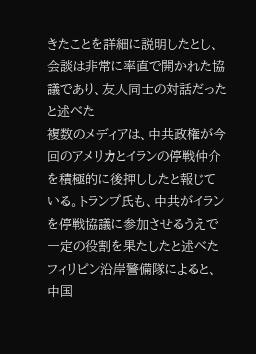きたことを詳細に説明したとし、会談は非常に率直で開かれた協議であり、友人同士の対話だったと述べた
複数のメディアは、中共政権が今回のアメリカとイランの停戦仲介を積極的に後押ししたと報じている。トランプ氏も、中共がイランを停戦協議に参加させるうえで一定の役割を果たしたと述べた
フィリピン沿岸警備隊によると、中国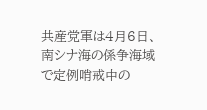共産党軍は4月6日、南シナ海の係争海域で定例哨戒中の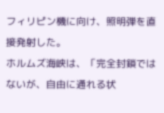フィリピン機に向け、照明弾を直接発射した。
ホルムズ海峡は、「完全封鎖ではないが、自由に通れる状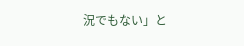況でもない」と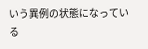いう異例の状態になっている